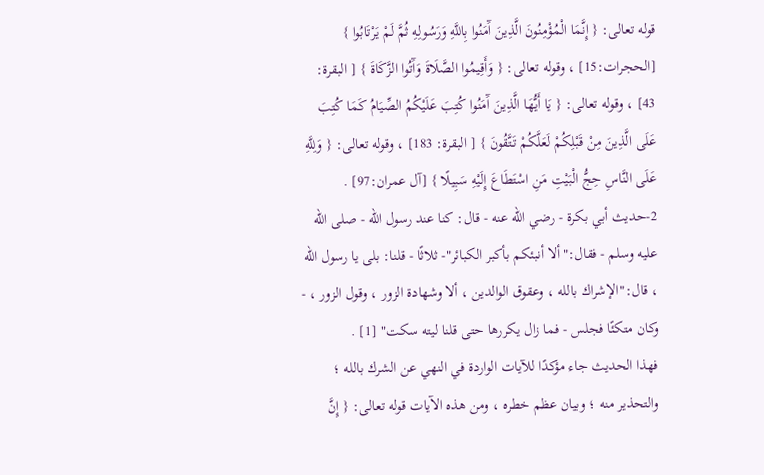قوله تعالى: { إِنَّمَا الْمُؤْمِنُونَ الَّذِينَ آَمَنُوا بِاللَّهِ وَرَسُولِهِ ثُمَّ لَمْ يَرْتَابُوا } [الحجرات:15] ، وقوله تعالى: { وَأَقِيمُوا الصَّلَاةَ وَآَتُوا الزَّكَاةَ } [ البقرة: 43] ، وقوله تعالى: { يَا أَيُّهَا الَّذِينَ آَمَنُوا كُتِبَ عَلَيْكُمُ الصِّيَامُ كَمَا كُتِبَ عَلَى الَّذِينَ مِنْ قَبْلِكُمْ لَعَلَّكُمْ تَتَّقُونَ } [ البقرة: 183] ، وقوله تعالى: { وَلِلَّهِ عَلَى النَّاسِ حِجُّ الْبَيْتِ مَنِ اسْتَطَاعَ إِلَيْهِ سَبِيلًا } [آل عمران:97] .
2-حديث أبي بكرة - رضي الله عنه - قال: كنا عند رسول الله - صلى الله عليه وسلم - فقال:"ألا أنبئكم بأكبر الكبائر"- ثلاثًا - قلنا: بلى يا رسول الله ، قال:"الإشراك بالله ، وعقوق الوالدين ، ألا وشهادة الزور ، وقول الزور ، - وكان متكئًا فجلس - فما زال يكررها حتى قلنا ليته سكت" [1] .
فهذا الحديث جاء مؤكدًا للآيات الواردة في النهي عن الشرك بالله ؛ والتحذير منه ؛ وبيان عظم خطره ، ومن هذه الآيات قوله تعالى: { إِنَّ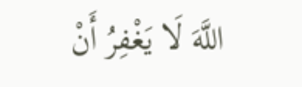اللَّهَ لَا يَغْفِرُ أَنْ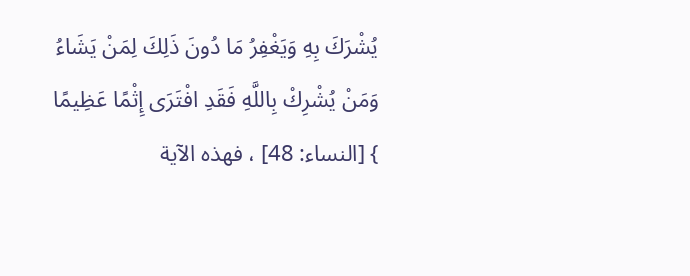يُشْرَكَ بِهِ وَيَغْفِرُ مَا دُونَ ذَلِكَ لِمَنْ يَشَاءُ وَمَنْ يُشْرِكْ بِاللَّهِ فَقَدِ افْتَرَى إِثْمًا عَظِيمًا } [النساء: 48] ، فهذه الآية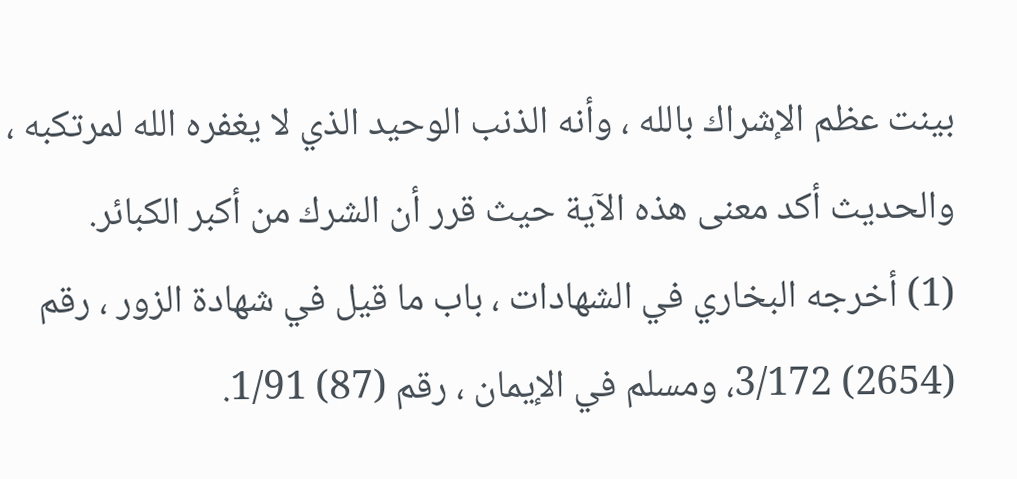بينت عظم الإشراك بالله ، وأنه الذنب الوحيد الذي لا يغفره الله لمرتكبه ، والحديث أكد معنى هذه الآية حيث قرر أن الشرك من أكبر الكبائر.
(1) أخرجه البخاري في الشهادات ، باب ما قيل في شهادة الزور ، رقم (2654) 3/172، ومسلم في الإيمان ، رقم (87) 1/91.